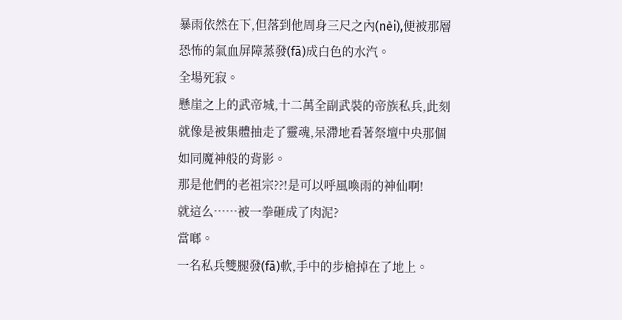暴雨依然在下,但落到他周身三尺之內(nèi),便被那層恐怖的氣血屏障蒸發(fā)成白色的水汽。
全場死寂。
懸崖之上的武帝城,十二萬全副武裝的帝族私兵,此刻就像是被集體抽走了靈魂,呆滯地看著祭壇中央那個如同魔神般的背影。
那是他們的老祖宗??!是可以呼風喚雨的神仙啊!
就這么……被一拳砸成了肉泥?
當啷。
一名私兵雙腿發(fā)軟,手中的步槍掉在了地上。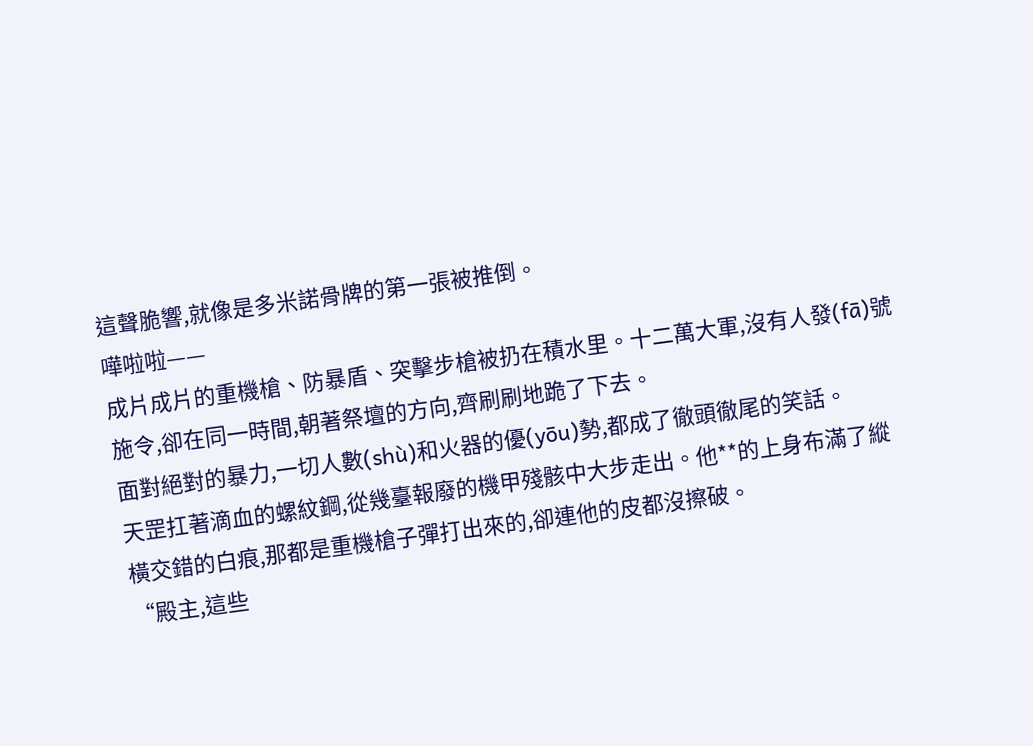這聲脆響,就像是多米諾骨牌的第一張被推倒。
嘩啦啦——
成片成片的重機槍、防暴盾、突擊步槍被扔在積水里。十二萬大軍,沒有人發(fā)號施令,卻在同一時間,朝著祭壇的方向,齊刷刷地跪了下去。
面對絕對的暴力,一切人數(shù)和火器的優(yōu)勢,都成了徹頭徹尾的笑話。
天罡扛著滴血的螺紋鋼,從幾臺報廢的機甲殘骸中大步走出。他**的上身布滿了縱橫交錯的白痕,那都是重機槍子彈打出來的,卻連他的皮都沒擦破。
“殿主,這些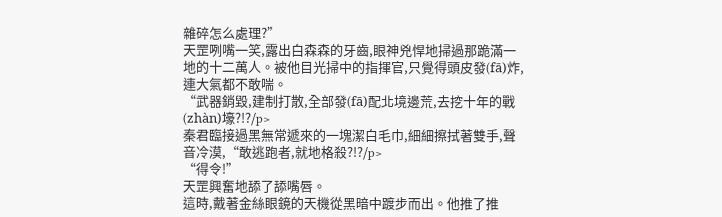雜碎怎么處理?”
天罡咧嘴一笑,露出白森森的牙齒,眼神兇悍地掃過那跪滿一地的十二萬人。被他目光掃中的指揮官,只覺得頭皮發(fā)炸,連大氣都不敢喘。
“武器銷毀,建制打散,全部發(fā)配北境邊荒,去挖十年的戰(zhàn)壕?!?/p>
秦君臨接過黑無常遞來的一塊潔白毛巾,細細擦拭著雙手,聲音冷漠,“敢逃跑者,就地格殺?!?/p>
“得令!”
天罡興奮地舔了舔嘴唇。
這時,戴著金絲眼鏡的天機從黑暗中踱步而出。他推了推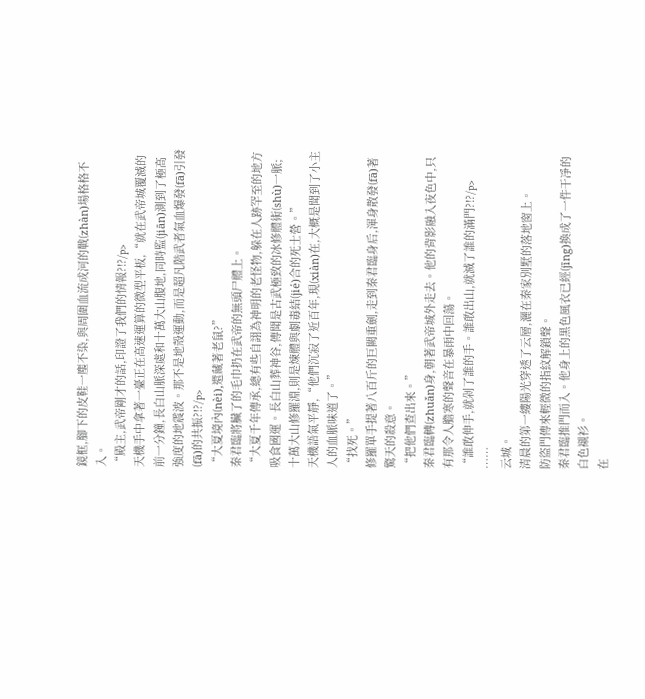鏡框,腳下的皮鞋一塵不染,與周圍血流成河的戰(zhàn)場格格不入。
“殿主,武帝剛才的話,印證了我們的情報?!?/p>
天機手中拿著一臺正在高速運算的微型平板,“就在武帝城覆滅的前一分鐘,長白山脈深處和十萬大山腹地,同時監(jiān)測到了極高強度的地震波。那不是地殼運動,而是超凡階武者氣血爆發(fā)引發(fā)的共振?!?/p>
“大夏境內(nèi),還藏著老鼠?”
秦君臨將臟了的毛巾扔在武帝的無頭尸體上。
“大夏千年傳承,總有些自詡為神明的老怪物,躲在人跡罕至的地方吸食國運。長白山葬神谷,傳聞是古武極致的冰修體術(shù)一脈;十萬大山修羅淵,則是煉體與劇毒結(jié)合的死士營。”
天機語氣平靜,“他們沉寂了近百年,現(xiàn)在,大概是聞到了小主人的血脈味道了。”
“找死。”
修羅單手提著八百斤的巨闕重劍,走到秦君臨身后,渾身散發(fā)著驚天的殺意。
“把他們查出來。”
秦君臨轉(zhuǎn)身,朝著武帝城外走去。他的背影融入夜色中,只有那令人膽寒的聲音在暴雨中回蕩。
“誰敢伸手,就剁了誰的手。誰敢出山,就滅了誰的滿門?!?/p>
……
云城。
清晨的第一縷陽光穿透了云層,灑在秦家別墅的落地窗上。
防盜門傳來輕微的指紋解鎖聲。
秦君臨推門而入。他身上的黑色風衣已經(jīng)換成了一件干凈的白色襯衫。
在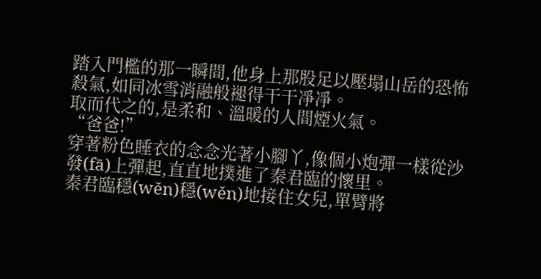踏入門檻的那一瞬間,他身上那股足以壓塌山岳的恐怖殺氣,如同冰雪消融般褪得干干凈凈。
取而代之的,是柔和、溫暖的人間煙火氣。
“爸爸!”
穿著粉色睡衣的念念光著小腳丫,像個小炮彈一樣從沙發(fā)上彈起,直直地撲進了秦君臨的懷里。
秦君臨穩(wěn)穩(wěn)地接住女兒,單臂將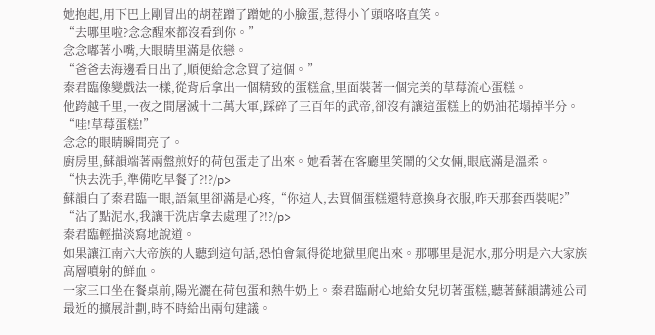她抱起,用下巴上剛冒出的胡茬蹭了蹭她的小臉蛋,惹得小丫頭咯咯直笑。
“去哪里啦?念念醒來都沒看到你。”
念念嘟著小嘴,大眼睛里滿是依戀。
“爸爸去海邊看日出了,順便給念念買了這個。”
秦君臨像變戲法一樣,從背后拿出一個精致的蛋糕盒,里面裝著一個完美的草莓流心蛋糕。
他跨越千里,一夜之間屠滅十二萬大軍,踩碎了三百年的武帝,卻沒有讓這蛋糕上的奶油花塌掉半分。
“哇!草莓蛋糕!”
念念的眼睛瞬間亮了。
廚房里,蘇韻端著兩盤煎好的荷包蛋走了出來。她看著在客廳里笑鬧的父女倆,眼底滿是溫柔。
“快去洗手,準備吃早餐了?!?/p>
蘇韻白了秦君臨一眼,語氣里卻滿是心疼,“你這人,去買個蛋糕還特意換身衣服,昨天那套西裝呢?”
“沾了點泥水,我讓干洗店拿去處理了?!?/p>
秦君臨輕描淡寫地說道。
如果讓江南六大帝族的人聽到這句話,恐怕會氣得從地獄里爬出來。那哪里是泥水,那分明是六大家族高層噴射的鮮血。
一家三口坐在餐桌前,陽光灑在荷包蛋和熱牛奶上。秦君臨耐心地給女兒切著蛋糕,聽著蘇韻講述公司最近的擴展計劃,時不時給出兩句建議。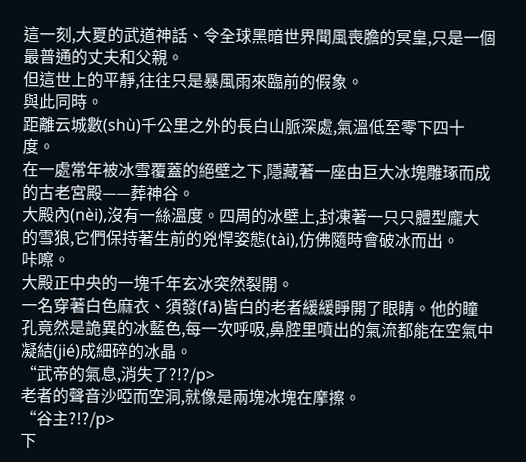這一刻,大夏的武道神話、令全球黑暗世界聞風喪膽的冥皇,只是一個最普通的丈夫和父親。
但這世上的平靜,往往只是暴風雨來臨前的假象。
與此同時。
距離云城數(shù)千公里之外的長白山脈深處,氣溫低至零下四十度。
在一處常年被冰雪覆蓋的絕壁之下,隱藏著一座由巨大冰塊雕琢而成的古老宮殿——葬神谷。
大殿內(nèi),沒有一絲溫度。四周的冰壁上,封凍著一只只體型龐大的雪狼,它們保持著生前的兇悍姿態(tài),仿佛隨時會破冰而出。
咔嚓。
大殿正中央的一塊千年玄冰突然裂開。
一名穿著白色麻衣、須發(fā)皆白的老者緩緩睜開了眼睛。他的瞳孔竟然是詭異的冰藍色,每一次呼吸,鼻腔里噴出的氣流都能在空氣中凝結(jié)成細碎的冰晶。
“武帝的氣息,消失了?!?/p>
老者的聲音沙啞而空洞,就像是兩塊冰塊在摩擦。
“谷主?!?/p>
下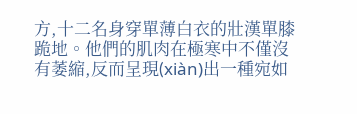方,十二名身穿單薄白衣的壯漢單膝跪地。他們的肌肉在極寒中不僅沒有萎縮,反而呈現(xiàn)出一種宛如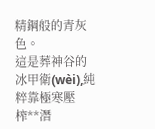精鋼般的青灰色。
這是葬神谷的冰甲衛(wèi),純粹靠極寒壓榨**潛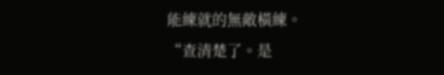能練就的無敵橫練。
“查清楚了。是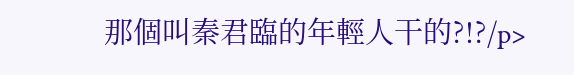那個叫秦君臨的年輕人干的?!?/p>